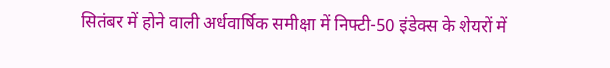सितंबर में होने वाली अर्धवार्षिक समीक्षा में निफ्टी-50 इंडेक्स के शेयरों में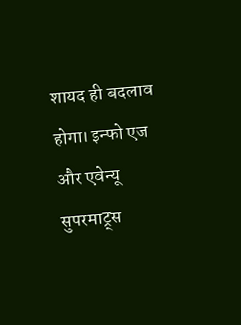शायद ही बदलाव होगा। इन्फो एज और एवेन्यू सुपरमाट्र्स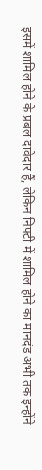इसमें शामिल होने के प्रबल दावेदार हैं, लेकिन निफ्टी में शामिल होने का मानदंड अभी तक इन्होंने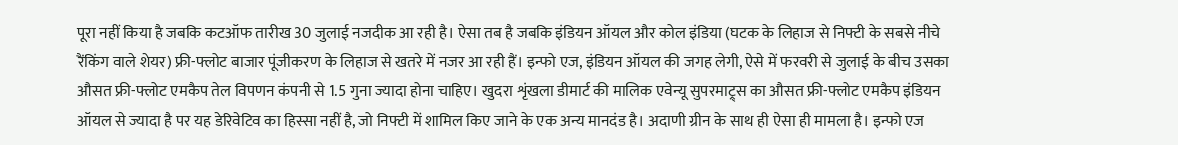पूरा नहीं किया है जबकि कटऑफ तारीख 30 जुलाई नजदीक आ रही है। ऐसा तब है जबकि इंडियन ऑयल और कोल इंडिया (घटक के लिहाज से निफ्टी के सबसे नीचे रैंकिंग वाले शेयर) फ्री-फ्लोट बाजार पूंजीकरण के लिहाज से खतरे में नजर आ रही हैं। इन्फो एज, इंडियन ऑयल की जगह लेगी, ऐसे में फरवरी से जुलाई के बीच उसका औसत फ्री-फ्लोट एमकैप तेल विपणन कंपनी से 1.5 गुना ज्यादा होना चाहिए। खुदरा शृंखला डीमार्ट की मालिक एवेन्यू सुपरमाट्र्स का औसत फ्री-फ्लोट एमकैप इंडियन ऑयल से ज्यादा है पर यह डेरिवेटिव का हिस्सा नहीं है, जो निफ्टी में शामिल किए जाने के एक अन्य मानदंड है। अदाणी ग्रीन के साथ ही ऐसा ही मामला है। इन्फो एज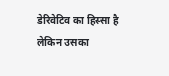डेरिवेटिव का हिस्सा है लेकिन उसका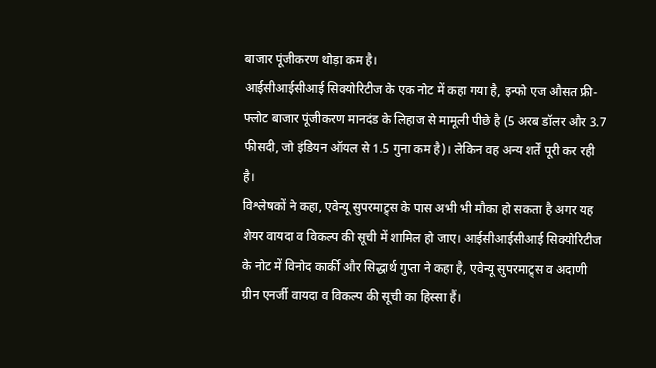बाजार पूंजीकरण थोड़ा कम है।
आईसीआईसीआई सिक्योरिटीज के एक नोट में कहा गया है, इन्फो एज औसत फ्री-फ्लोट बाजार पूंजीकरण मानदंड के लिहाज से मामूली पीछे है (5 अरब डॉलर और 3.7 फीसदी, जो इंडियन ऑयल से 1.5 गुना कम है)। लेकिन वह अन्य शर्तें पूरी कर रही है।
विश्लेषकों ने कहा, एवेन्यू सुपरमाट्र्स के पास अभी भी मौका हो सकता है अगर यह शेयर वायदा व विकल्प की सूची में शामिल हो जाए। आईसीआईसीआई सिक्योरिटीज के नोट में विनोद कार्की और सिद्धार्थ गुप्ता ने कहा है, एवेन्यू सुपरमाट्र्स व अदाणी ग्रीन एनर्जी वायदा व विकल्प की सूची का हिस्सा हैं।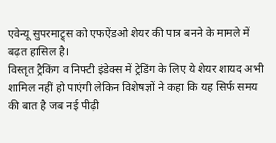एवेन्यू सुपरमाट्र्स को एफऐंडओ शेयर की पात्र बनने के मामले में बढ़त हासिल है।
विस्तृत ट्रैकिंग व निफ्टी इंडेक्स में ट्रेडिंग के लिए ये शेयर शायद अभी शामिल नहीं हो पाएंगी लेकिन विशेषज्ञों ने कहा कि यह सिर्फ समय की बात है जब नई पीढ़ी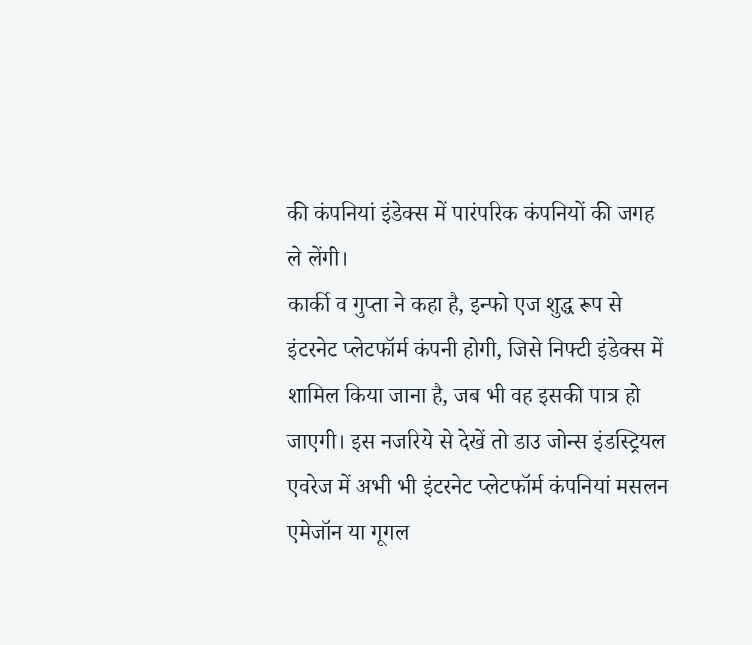की कंपनियां इंडेक्स में पारंपरिक कंपनियों की जगह ले लेंगी।
कार्की व गुप्ता ने कहा है, इन्फो एज शुद्ध रूप से इंटरनेट प्लेटफॉर्म कंपनी होगी, जिसे निफ्टी इंडेक्स में शामिल किया जाना है, जब भी वह इसकी पात्र हो जाएगी। इस नजरिये से देखें तो डाउ जोन्स इंडस्ट्रियल एवरेज में अभी भी इंटरनेट प्लेटफॉर्म कंपनियां मसलन एमेजॉन या गूगल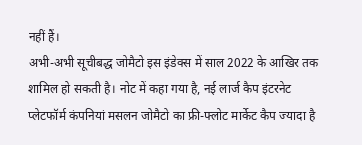नहीं हैं।
अभी-अभी सूचीबद्ध जोमैटो इस इंडेक्स में साल 2022 के आखिर तक शामिल हो सकती है। नोट में कहा गया है, नई लार्ज कैप इंटरनेट प्लेटफॉर्म कंपनियां मसलन जोमैटो का फ्री-फ्लोट मार्केट कैप ज्यादा है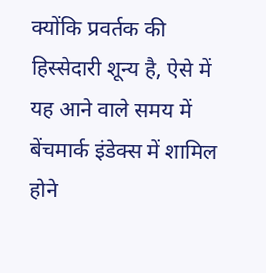क्योंकि प्रवर्तक की हिस्सेदारी शून्य है, ऐसे में यह आने वाले समय में बेंचमार्क इंडेक्स में शामिल होने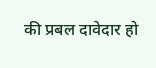की प्रबल दावेदार हो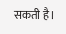सकती है।